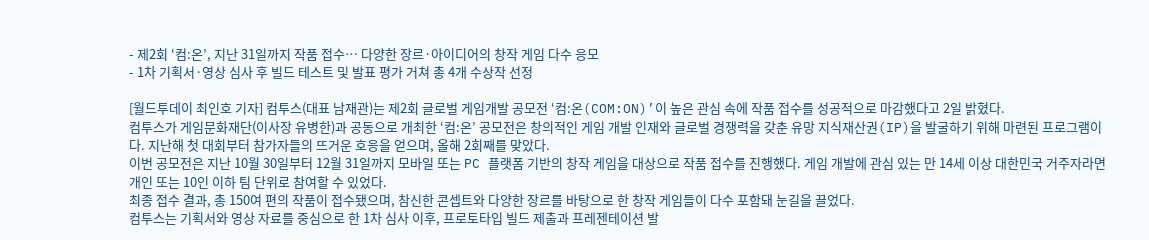- 제2회 ‘컴:온’, 지난 31일까지 작품 접수… 다양한 장르·아이디어의 창작 게임 다수 응모
- 1차 기획서·영상 심사 후 빌드 테스트 및 발표 평가 거쳐 총 4개 수상작 선정

[월드투데이 최인호 기자] 컴투스(대표 남재관)는 제2회 글로벌 게임개발 공모전 ‘컴:온(COM:ON)’이 높은 관심 속에 작품 접수를 성공적으로 마감했다고 2일 밝혔다.
컴투스가 게임문화재단(이사장 유병한)과 공동으로 개최한 ‘컴:온’ 공모전은 창의적인 게임 개발 인재와 글로벌 경쟁력을 갖춘 유망 지식재산권(IP)을 발굴하기 위해 마련된 프로그램이다. 지난해 첫 대회부터 참가자들의 뜨거운 호응을 얻으며, 올해 2회째를 맞았다.
이번 공모전은 지난 10월 30일부터 12월 31일까지 모바일 또는 PC 플랫폼 기반의 창작 게임을 대상으로 작품 접수를 진행했다. 게임 개발에 관심 있는 만 14세 이상 대한민국 거주자라면 개인 또는 10인 이하 팀 단위로 참여할 수 있었다.
최종 접수 결과, 총 150여 편의 작품이 접수됐으며, 참신한 콘셉트와 다양한 장르를 바탕으로 한 창작 게임들이 다수 포함돼 눈길을 끌었다.
컴투스는 기획서와 영상 자료를 중심으로 한 1차 심사 이후, 프로토타입 빌드 제출과 프레젠테이션 발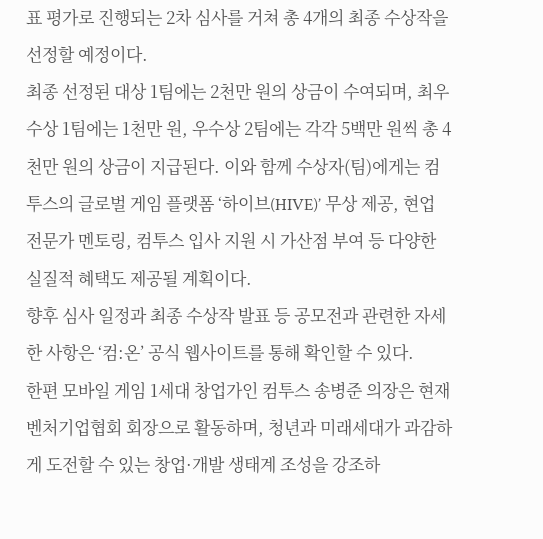표 평가로 진행되는 2차 심사를 거쳐 총 4개의 최종 수상작을 선정할 예정이다.
최종 선정된 대상 1팀에는 2천만 원의 상금이 수여되며, 최우수상 1팀에는 1천만 원, 우수상 2팀에는 각각 5백만 원씩 총 4천만 원의 상금이 지급된다. 이와 함께 수상자(팀)에게는 컴투스의 글로벌 게임 플랫폼 ‘하이브(HIVE)’ 무상 제공, 현업 전문가 멘토링, 컴투스 입사 지원 시 가산점 부여 등 다양한 실질적 혜택도 제공될 계획이다.
향후 심사 일정과 최종 수상작 발표 등 공모전과 관련한 자세한 사항은 ‘컴:온’ 공식 웹사이트를 통해 확인할 수 있다.
한편 모바일 게임 1세대 창업가인 컴투스 송병준 의장은 현재 벤처기업협회 회장으로 활동하며, 청년과 미래세대가 과감하게 도전할 수 있는 창업·개발 생태계 조성을 강조하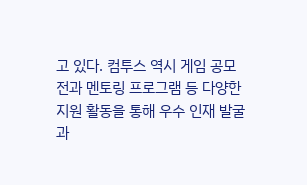고 있다. 컴투스 역시 게임 공모전과 멘토링 프로그램 등 다양한 지원 활동을 통해 우수 인재 발굴과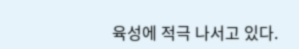육성에 적극 나서고 있다.